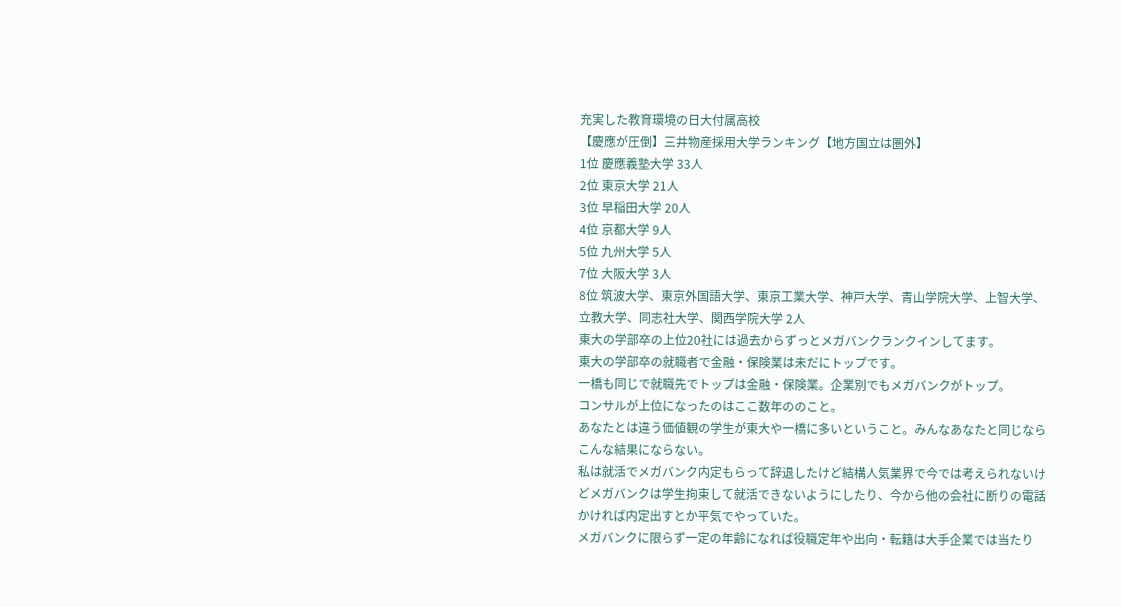充実した教育環境の日大付属高校
【慶應が圧倒】三井物産採用大学ランキング【地方国立は圏外】
1位 慶應義塾大学 33人
2位 東京大学 21人
3位 早稲田大学 20人
4位 京都大学 9人
5位 九州大学 5人
7位 大阪大学 3人
8位 筑波大学、東京外国語大学、東京工業大学、神戸大学、青山学院大学、上智大学、立教大学、同志社大学、関西学院大学 2人
東大の学部卒の上位20社には過去からずっとメガバンクランクインしてます。
東大の学部卒の就職者で金融・保険業は未だにトップです。
一橋も同じで就職先でトップは金融・保険業。企業別でもメガバンクがトップ。
コンサルが上位になったのはここ数年ののこと。
あなたとは違う価値観の学生が東大や一橋に多いということ。みんなあなたと同じならこんな結果にならない。
私は就活でメガバンク内定もらって辞退したけど結構人気業界で今では考えられないけどメガバンクは学生拘束して就活できないようにしたり、今から他の会社に断りの電話かければ内定出すとか平気でやっていた。
メガバンクに限らず一定の年齢になれば役職定年や出向・転籍は大手企業では当たり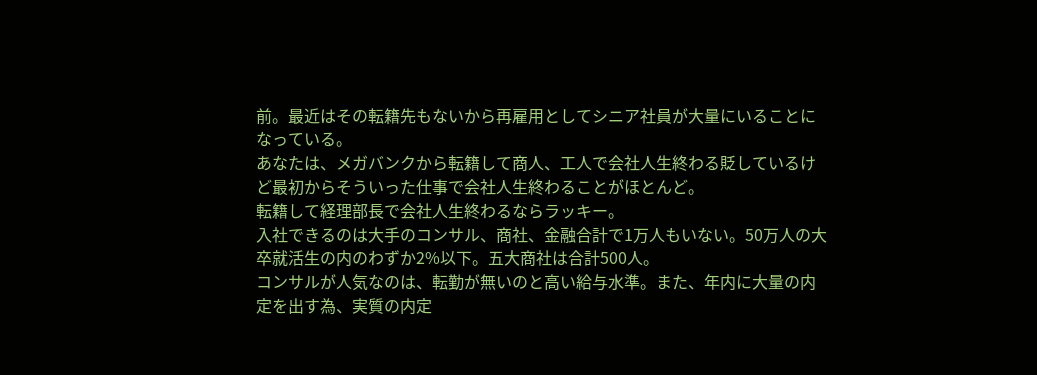前。最近はその転籍先もないから再雇用としてシニア社員が大量にいることになっている。
あなたは、メガバンクから転籍して商人、工人で会社人生終わる貶しているけど最初からそういった仕事で会社人生終わることがほとんど。
転籍して経理部長で会社人生終わるならラッキー。
入社できるのは大手のコンサル、商社、金融合計で1万人もいない。50万人の大卒就活生の内のわずか2%以下。五大商社は合計500人。
コンサルが人気なのは、転勤が無いのと高い給与水準。また、年内に大量の内定を出す為、実質の内定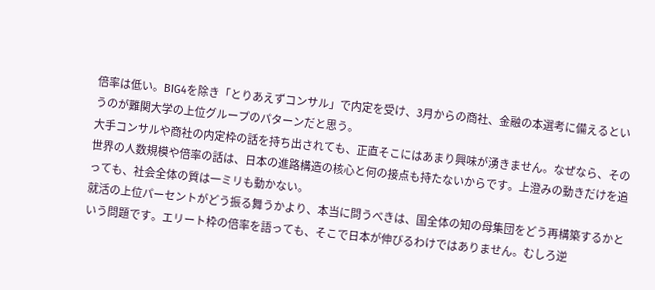倍率は低い。BIG4を除き「とりあえずコンサル」で内定を受け、3月からの商社、金融の本選考に備えるというのが難関大学の上位グループのパターンだと思う。
大手コンサルや商社の内定枠の話を持ち出されても、正直そこにはあまり興味が湧きません。なぜなら、その世界の人数規模や倍率の話は、日本の進路構造の核心と何の接点も持たないからです。上澄みの動きだけを追っても、社会全体の質は一ミリも動かない。
就活の上位パーセントがどう振る舞うかより、本当に問うべきは、国全体の知の母集団をどう再構築するかという問題です。エリート枠の倍率を語っても、そこで日本が伸びるわけではありません。むしろ逆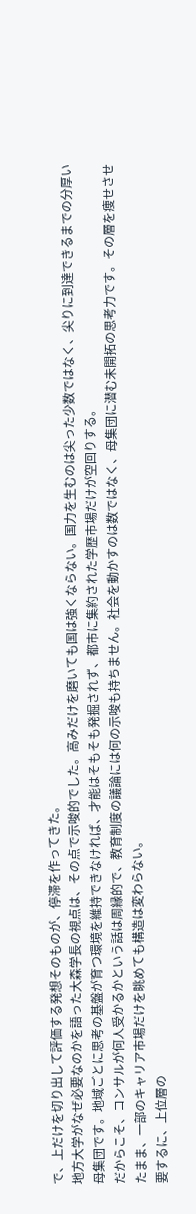で、上だけを切り出して評価する発想そのものが、停滞を作ってきた。
地方大学がなぜ必要なのかを語った大森学長の視点は、その点で示唆的でした。高みだけを磨いても国は強くならない。国力を生むのは尖った少数ではなく、尖りに到達できるまでの分厚い母集団です。地域ごとに思考の基盤が育つ環境を維持できなければ、才能はそもそも発掘されず、都市に集約された学歴市場だけが空回りする。
だからこそ、コンサルが何人受かるかという話は周縁的で、教育制度の議論には何の示唆も持ちません。社会を動かすのは数ではなく、母集団に潜む未開拓の思考力です。その層を痩せさせたまま、一部のキャリア市場だけを眺めても構造は変わらない。
要するに、上位層の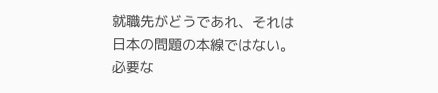就職先がどうであれ、それは日本の問題の本線ではない。必要な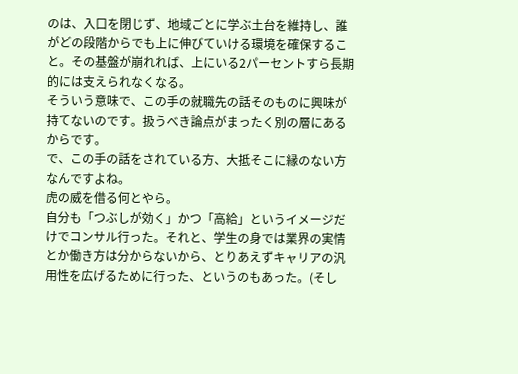のは、入口を閉じず、地域ごとに学ぶ土台を維持し、誰がどの段階からでも上に伸びていける環境を確保すること。その基盤が崩れれば、上にいる2パーセントすら長期的には支えられなくなる。
そういう意味で、この手の就職先の話そのものに興味が持てないのです。扱うべき論点がまったく別の層にあるからです。
で、この手の話をされている方、大抵そこに縁のない方なんですよね。
虎の威を借る何とやら。
自分も「つぶしが効く」かつ「高給」というイメージだけでコンサル行った。それと、学生の身では業界の実情とか働き方は分からないから、とりあえずキャリアの汎用性を広げるために行った、というのもあった。(そし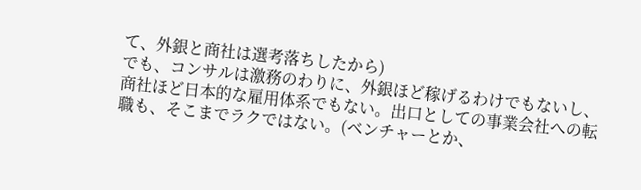て、外銀と商社は選考落ちしたから)
でも、コンサルは激務のわりに、外銀ほど稼げるわけでもないし、商社ほど日本的な雇用体系でもない。出口としての事業会社への転職も、そこまでラクではない。(ベンチャーとか、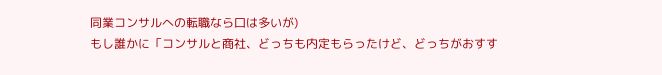同業コンサルへの転職なら口は多いが)
もし誰かに「コンサルと商社、どっちも内定もらったけど、どっちがおすす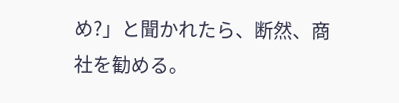め?」と聞かれたら、断然、商社を勧める。